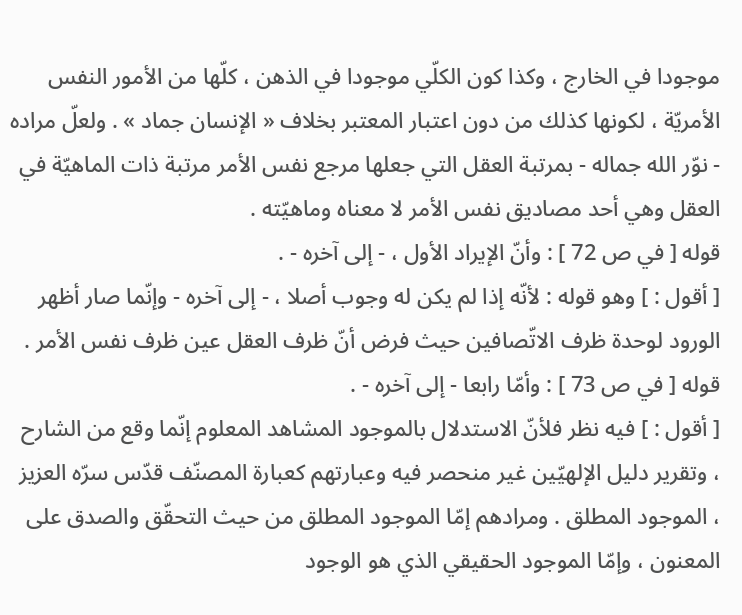موجودا في الخارج ، وكذا كون الكلّي موجودا في الذهن ، كلّها من الأمور النفس الأمريّة ، لكونها كذلك من دون اعتبار المعتبر بخلاف « الإنسان جماد » . ولعلّ مراده - نوّر الله جماله - بمرتبة العقل التي جعلها مرجع نفس الأمر مرتبة ذات الماهيّة في العقل وهي أحد مصاديق نفس الأمر لا معناه وماهيّته .
قوله [ في ص 72 ] : وأنّ الإيراد الأول ، - إلى آخره - .
[ أقول : ] وهو قوله : لأنّه إذا لم يكن له وجوب أصلا ، - إلى آخره - وإنّما صار أظهر الورود لوحدة ظرف الاتّصافين حيث فرض أنّ ظرف العقل عين ظرف نفس الأمر .
قوله [ في ص 73 ] : وأمّا رابعا - إلى آخره - .
[ أقول : ] فيه نظر فلأنّ الاستدلال بالموجود المشاهد المعلوم إنّما وقع من الشارح ، وتقرير دليل الإلهيّين غير منحصر فيه وعبارتهم كعبارة المصنّف قدّس سرّه العزيز ، الموجود المطلق . ومرادهم إمّا الموجود المطلق من حيث التحقّق والصدق على المعنون ، وإمّا الموجود الحقيقي الذي هو الوجود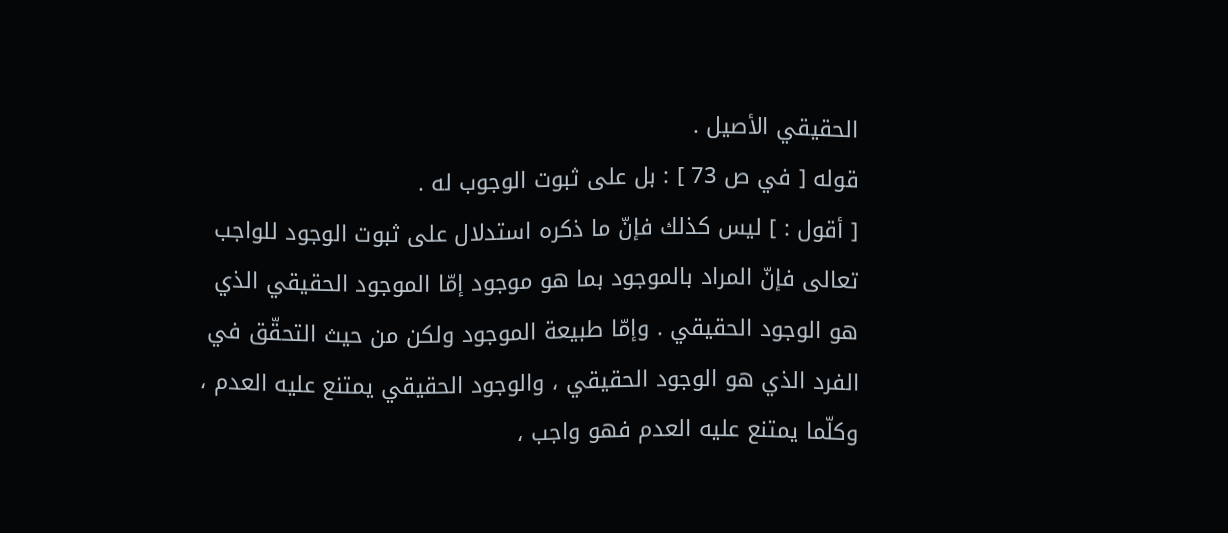الحقيقي الأصيل .
قوله [ في ص 73 ] : بل على ثبوت الوجوب له .
[ أقول : ] ليس كذلك فإنّ ما ذكره استدلال على ثبوت الوجود للواجب تعالى فإنّ المراد بالموجود بما هو موجود إمّا الموجود الحقيقي الذي هو الوجود الحقيقي . وإمّا طبيعة الموجود ولكن من حيث التحقّق في الفرد الذي هو الوجود الحقيقي ، والوجود الحقيقي يمتنع عليه العدم ، وكلّما يمتنع عليه العدم فهو واجب ،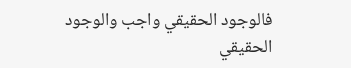فالوجود الحقيقي واجب والوجود الحقيقي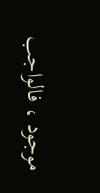موجود ، فالواجب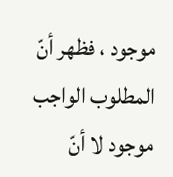موجود ، فظهر أنّ المطلوب الواجب موجود لا أنّ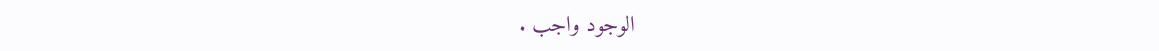الوجود واجب .